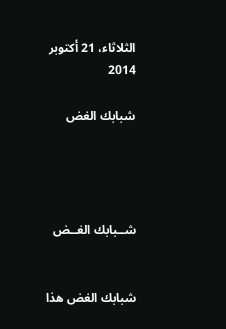الثلاثاء، 21 أكتوبر 2014

شبابك الغض




شــبابك الغــض


شبابك الغض هذا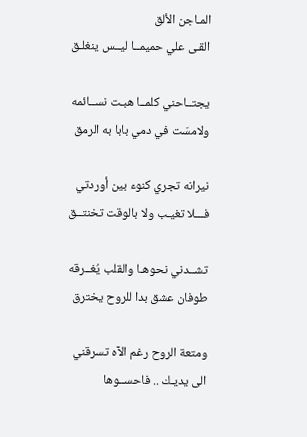المـاجن الألق
القـى علي حميمــا ليــس ينغلـق

يجتــاحني كلمــا هبـت نســائمه
ولامسَت في دمي بابا به الرمق

نيرانه تجري كنوء بين أوردتي
فـــلا تغيـب ولا بالوقت تخنتــق

تشــدني نحوهـا والقلب يُغــرقه
طوفان عشق بدا للروح يخترق

ومتعة الروح رغم الآه تسرقني
الى يديـك .. فاحســوها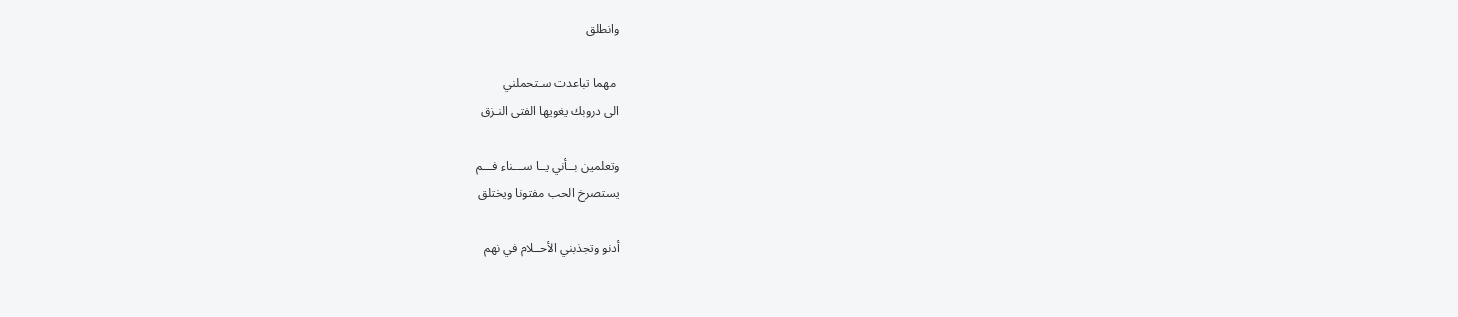وانطلق

 مهما تباعدت سـتحملني
الى دروبك يغويها الفتى النـزق

وتعلمين بــأني يــا ســـناء فـــم
يستصرخ الحب مفتونا ويختلق

أدنو وتجذبني الأحــلام في نهم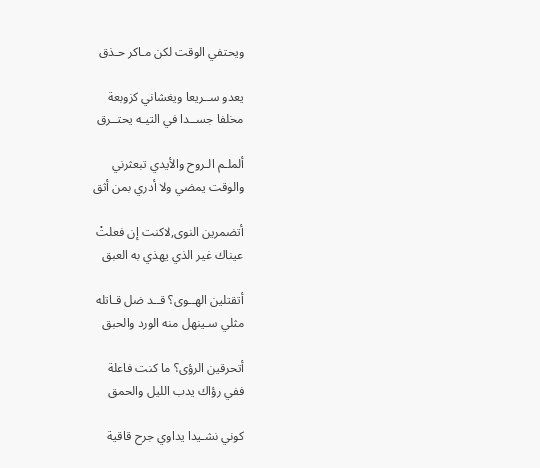ويحتفي الوقت لكن مـاكر حـذق

يعدو ســريعا ويغشاني كزوبعة
مخلفا جســدا في التيـه يحتــرق

ألملـم الـروح والأيدي تبعثرني
والوقت يمضي ولا أدري بمن أثق

أتضمرين النوى,لاكنت إن فعلتْ
عيناك غير الذي يهذي به العبق

أتقتلين الهــوى؟ قــد ضل قـاتله
مثلي سـينهل منه الورد والحبق

أتحرقين الرؤى؟ ما كنت فاعلة
ففي رؤاك يدب الليل والحمق

كوني نشـيدا يداوي جرح قاقية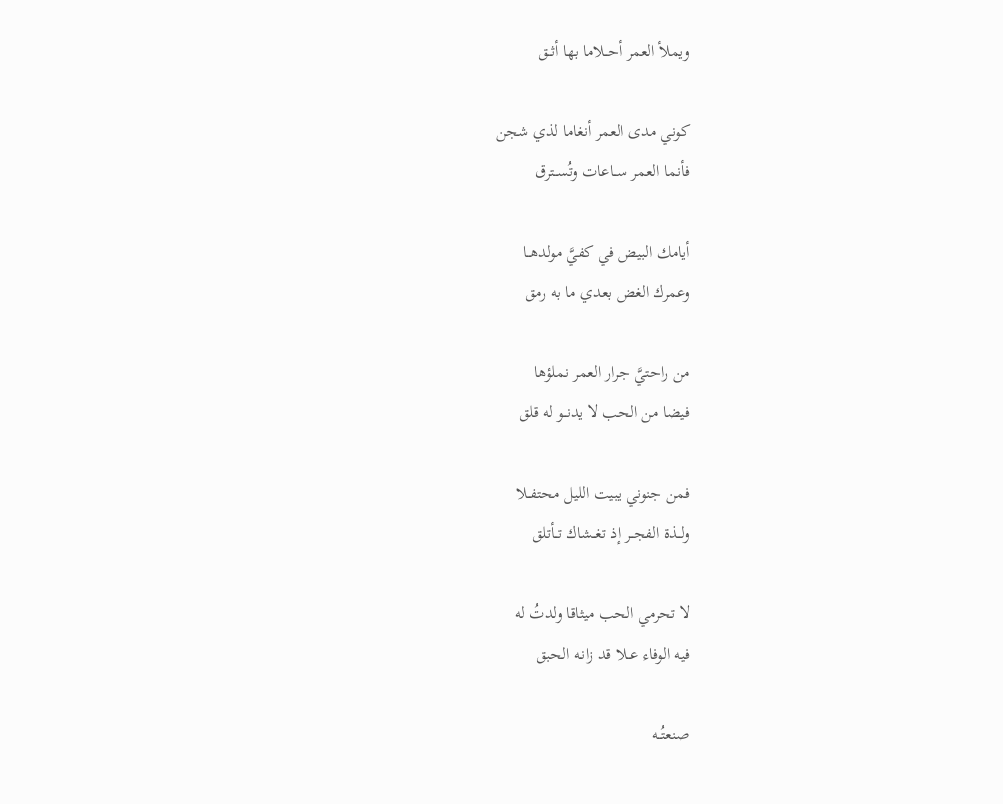ويملأ العمر أحــلاما بها أثــق

كوني مدى العمر أنغاما لذي شجن
فأنما العمر ســاعات وتُســترق

أيامك البيض في كفيَّ مولدهــا
وعمرك الغض بعدي ما به رمق

من راحتيَّ جرار العمر نملؤها
فيضا من الحب لا يدنــو له قلق

فمن جنوني يبيت الليل محتفــلا
ولــذة الفجــر إذ تغــشاك تــأتلق

لا تحرمي الحب ميثاقا ولدتُ له
فيه الوفاء عــلا قد زانـه الحبق

صنعتُــه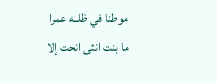موطنا في ظلــه عمرا
ما بنت انثى انحت إلا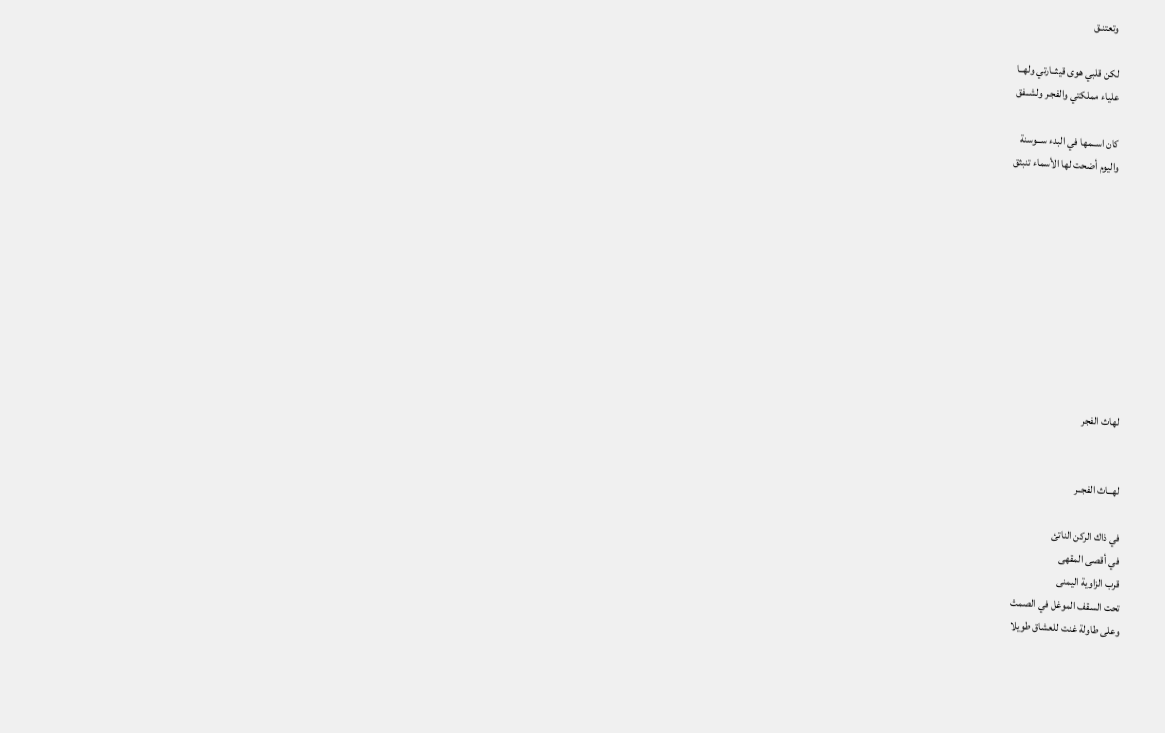وتعتنـق

لكن قلبي هوى قيثــارتي ولهــا
علياء مملكتي والفجـر ولشــفق

كان اســمها في البدء ســوسنة
واليوم أضحت لها الأسماء تنبثق










لهاث الفجر


لهــاث الفجــر

في ذاك الركن الناتئ
في أقصى المقهى
قرب الزاوية اليمنى
تحت السقف الموغل في الصمتْ
وعلى طاولة غنت للعشاق طويلا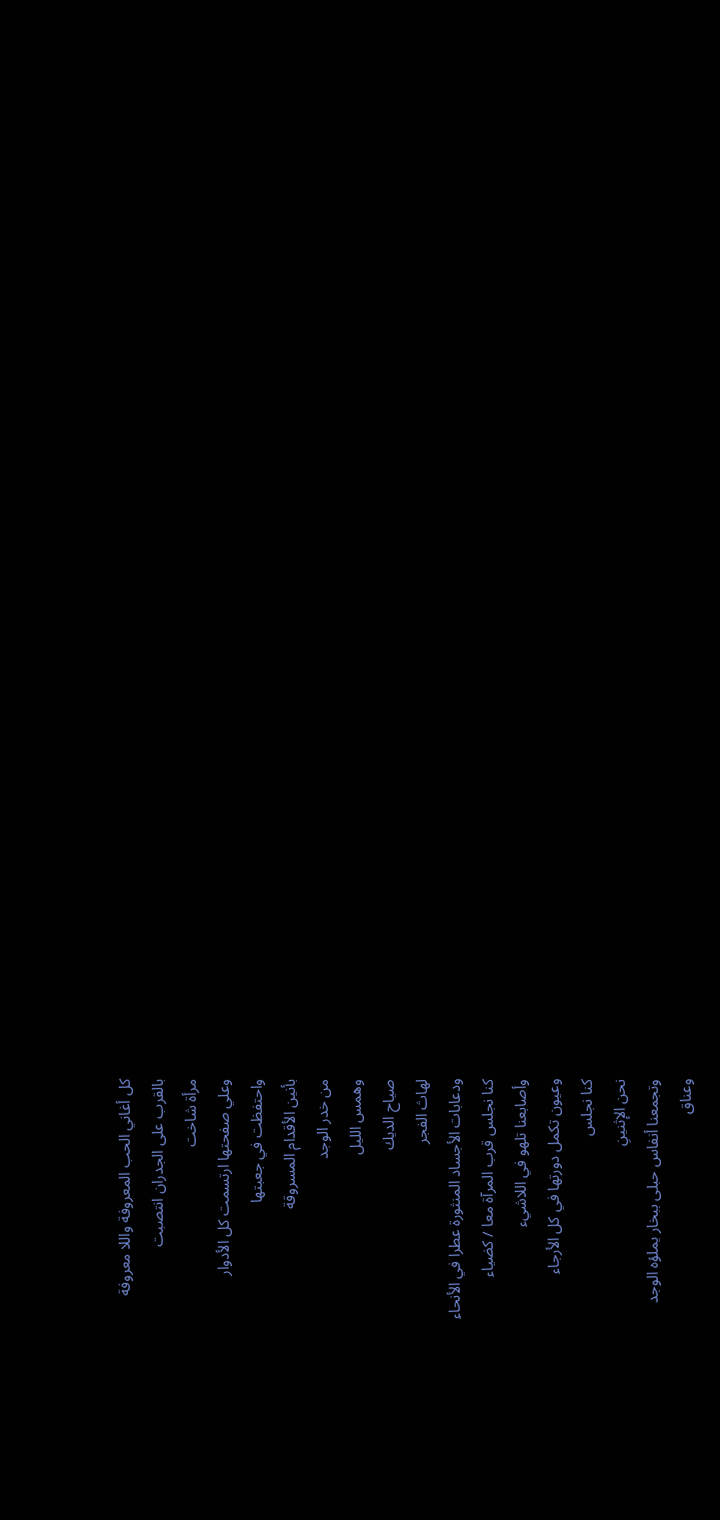كل أغاني الحب المعروفة واللا معروفة
بالقرب على الجدران انتصبت
مرأة شاخت
وعلي صفحتها ارتسمت كل الأدوار
واحتفظت في جعبتها
بأنين الأقدام المسروقة
من خدر الوجد
وهمس الليل
صياح الديك
لهاث الفجر
ودعابات الأجساد المنثورة عطرا في الأنحاء
كنا نجلس قرب المرآة معا / كضياء
وأصابعنا تلهو في اللاشيء
وعيون تكمل دورتها في كل الأرجاء
كنا نجلس
نحن الإثنينِ
وتجمعنا أنفاس حبلى ببخار يملؤه الوجد
وعناق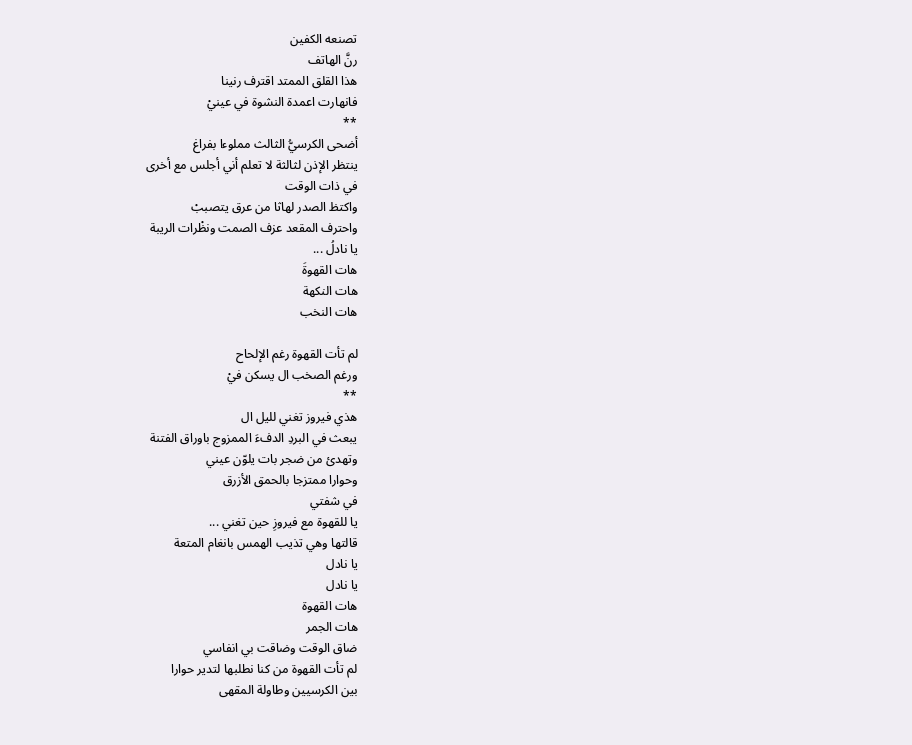تصنعه الكفين
رنَّ الهاتف
هذا القلق الممتد اقترف رنينا
فانهارت اعمدة النشوة في عينيْ
**
أضحى الكرسيُّ الثالث مملوءا بفراغ
ينتظر الإذن لثالثة لا تعلم أني أجلس مع أخرى
في ذات الوقت
واكتظ الصدر لهاثا من عرق يتصببْ
واحترف المقعد عزف الصمت ونظْرات الريبة
يا نادلُ ...
هات القهوةَ
هات النكهة
هات النخب

لم تأت القهوة رغم الإلحاح
ورغم الصخب ال يسكن فيْ
**
هذي فيروز تغني لليل ال
يبعث في البردِ الدفءَ الممزوج باوراق الفتنة
وتهدئ من ضجر بات يلوّن عيني
وحوارا ممتزجا بالحمق الأزرق
في شفتي
يا للقهوة مع فيروزِ حين تغني ...
قالتها وهي تذيب الهمس بانغام المتعة
يا نادل
يا نادل
هات القهوة
هات الجمر
ضاق الوقت وضاقت بي انفاسي
لم تأت القهوة من كنا نطلبها لتدير حوارا
بين الكرسيين وطاولة المقهى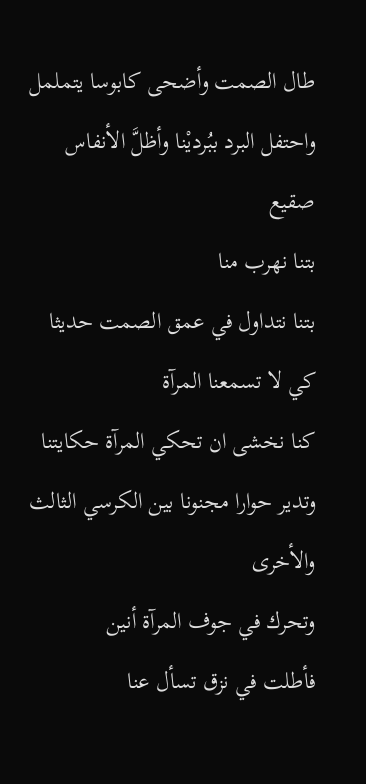طال الصمت وأضحى كابوسا يتململ
واحتفل البرد ببُرديْنا وأظلَّ الأنفاس صقيع
بتنا نهرب منا
بتنا نتداول في عمق الصمت حديثا
كي لا تسمعنا المرآة
كنا نخشى ان تحكي المرآة حكايتنا
وتدير حوارا مجنونا بين الكرسي الثالث والأخرى
وتحرك في جوف المرآة أنين
فأطلت في نزق تسأل عنا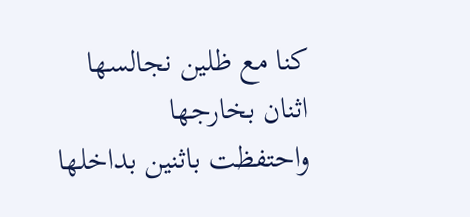كنا مع ظلين نجالسها
اثنان بخارجها
واحتفظت باثنين بداخلها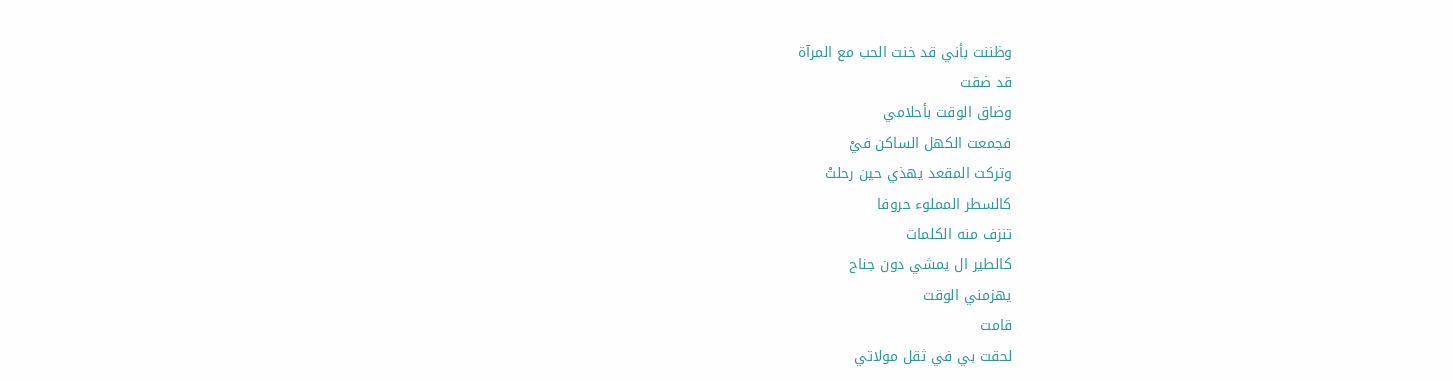وظننت بأني قد خنت الحب مع المرآة
قد ضقت
وضاق الوقت بأحلامي
فجمعت الكهل الساكن فيْ
وتركت المقعد يهذي حين رحلتْ
كالسطر المملوء حروفا
تنزف منه الكلمات
كالطير ال يمشي دون جناح
يهزمني الوقت
قامت
لحقت بي في ثقل مولاتي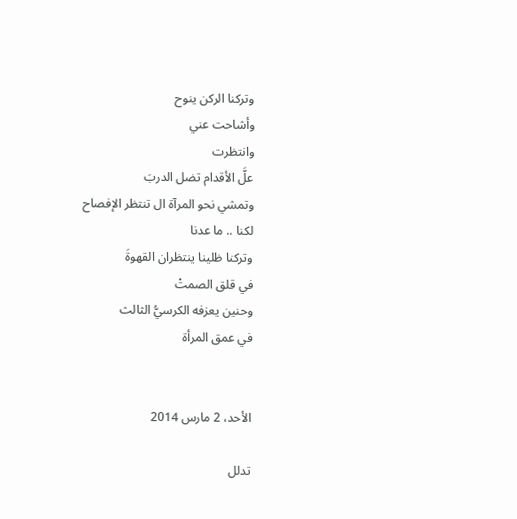وتركنا الركن ينوح
وأشاحت عني
وانتظرت
علَّ الأقدام تضل الدربَ
وتمشي نحو المرآة ال تنتظر الإفصاح
لكنا .. ما عدنا
وتركنا ظلينا ينتظران القهوةَ
في قلق الصمتْ
وحنين يعزفه الكرسيُّ الثالث
في عمق المرأة


الأحد، 2 مارس 2014

تدلل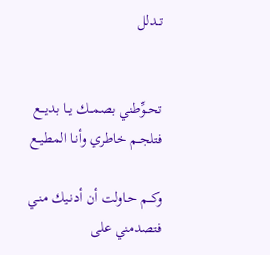تــدلل


تحــوِّطني بصمــك يــا بديـــع
فتلجــم خاطري وأنـا المطيــع

وكـــم حـاولت أن أدنـيك منـي
فتصدمني على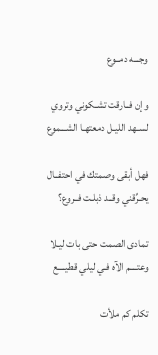وجـــه دمــوع

وإن فــارقت تشـكوني وتروي
لسـهد الليـل دمعتهـا الشـــموع

فهل أبقى وصمتك في احتفــال
يحـرِّقني وقــد ذبلـت فــروع؟

تمادى الصمت حتى بات ليـلا
وعتــــم الآه فـي ليلي قطيــــع

تكلم كم ملأت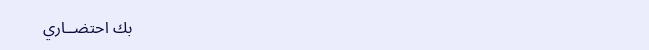بك احتضــاري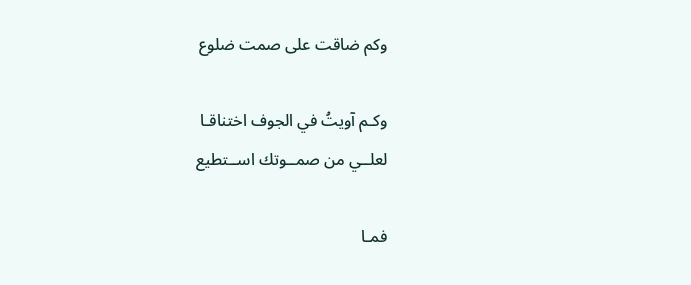وكم ضاقت على صمت ضلوع

وكـم آويتُ في الجوف اختناقـا
لعلــي من صمــوتك اســتطيع

فمـا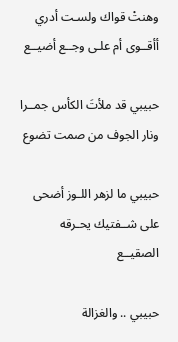وهنتْ قواك ولسـت أدري
أأقــوى أم علـى وجــع أضيــع

حبيبي قد ملأتَ الكأس جمــرا
ونار الجوف من صمت تضوع

حبيبي ما لزهر اللـوز أضحى
على شــفتيك يحـرقه الصقيــع

حبيبي .. والغزالة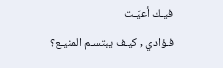فيـك أعيَـت
فـؤادي , كيـف يبتسـم المنيـع؟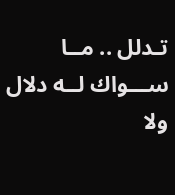تـدلل .. مــا ســـواك لــه دلال
ولا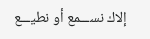إلاك نســـمع أو نطيـــع